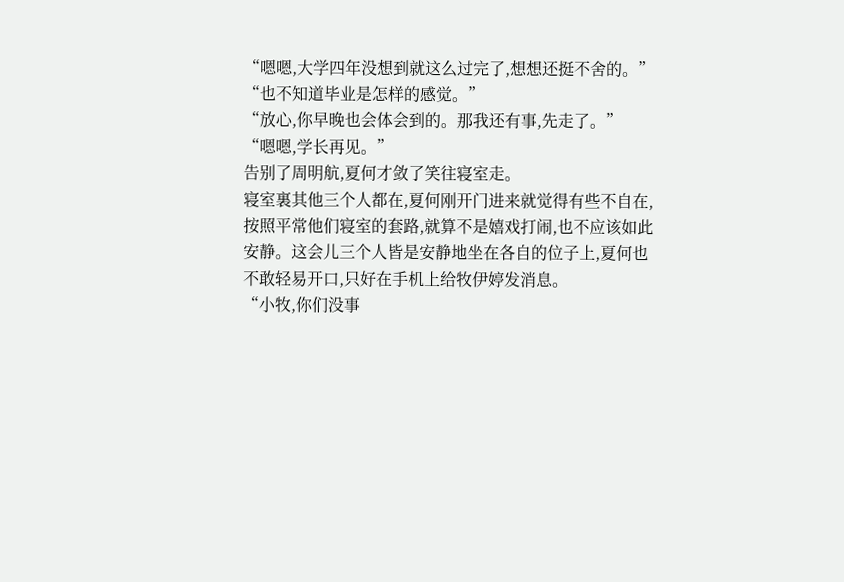“嗯嗯,大学四年没想到就这么过完了,想想还挺不舍的。”
“也不知道毕业是怎样的感觉。”
“放心,你早晚也会体会到的。那我还有事,先走了。”
“嗯嗯,学长再见。”
告别了周明航,夏何才敛了笑往寝室走。
寝室裏其他三个人都在,夏何刚开门进来就觉得有些不自在,按照平常他们寝室的套路,就算不是嬉戏打闹,也不应该如此安静。这会儿三个人皆是安静地坐在各自的位子上,夏何也不敢轻易开口,只好在手机上给牧伊婷发消息。
“小牧,你们没事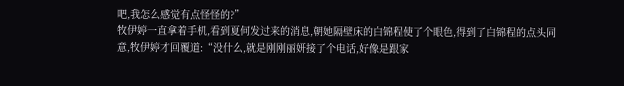吧,我怎么感觉有点怪怪的?”
牧伊婷一直拿着手机,看到夏何发过来的消息,朝她隔壁床的白锦程使了个眼色,得到了白锦程的点头同意,牧伊婷才回覆道:“没什么,就是刚刚丽妍接了个电话,好像是跟家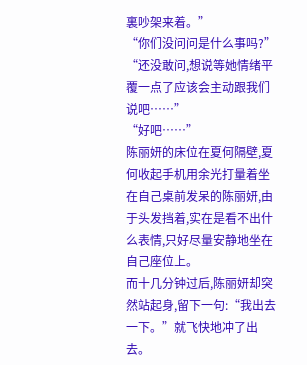裏吵架来着。”
“你们没问问是什么事吗?”
“还没敢问,想说等她情绪平覆一点了应该会主动跟我们说吧……”
“好吧……”
陈丽妍的床位在夏何隔壁,夏何收起手机用余光打量着坐在自己桌前发呆的陈丽妍,由于头发挡着,实在是看不出什么表情,只好尽量安静地坐在自己座位上。
而十几分钟过后,陈丽妍却突然站起身,留下一句:“我出去一下。”就飞快地冲了出去。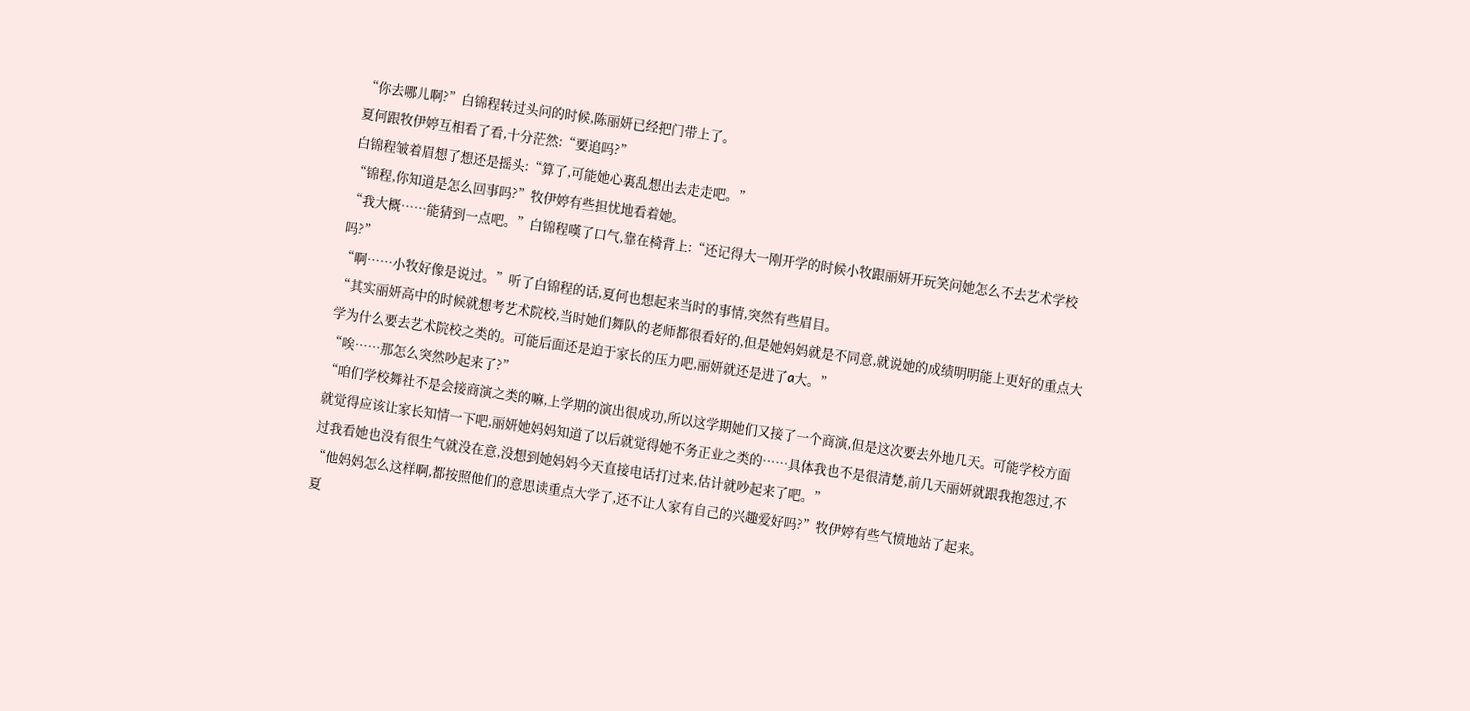“你去哪儿啊?”白锦程转过头问的时候,陈丽妍已经把门带上了。
夏何跟牧伊婷互相看了看,十分茫然:“要追吗?”
白锦程皱着眉想了想还是摇头:“算了,可能她心裏乱想出去走走吧。”
“锦程,你知道是怎么回事吗?”牧伊婷有些担忧地看着她。
“我大概……能猜到一点吧。”白锦程嘆了口气,靠在椅背上:“还记得大一刚开学的时候小牧跟丽妍开玩笑问她怎么不去艺术学校吗?”
“啊……小牧好像是说过。”听了白锦程的话,夏何也想起来当时的事情,突然有些眉目。
“其实丽妍高中的时候就想考艺术院校,当时她们舞队的老师都很看好的,但是她妈妈就是不同意,就说她的成绩明明能上更好的重点大学为什么要去艺术院校之类的。可能后面还是迫于家长的压力吧,丽妍就还是进了a大。”
“唉……那怎么突然吵起来了?”
“咱们学校舞社不是会接商演之类的嘛,上学期的演出很成功,所以这学期她们又接了一个商演,但是这次要去外地几天。可能学校方面就觉得应该让家长知情一下吧,丽妍她妈妈知道了以后就觉得她不务正业之类的……具体我也不是很清楚,前几天丽妍就跟我抱怨过,不过我看她也没有很生气就没在意,没想到她妈妈今天直接电话打过来,估计就吵起来了吧。”
“他妈妈怎么这样啊,都按照他们的意思读重点大学了,还不让人家有自己的兴趣爱好吗?”牧伊婷有些气愤地站了起来。
夏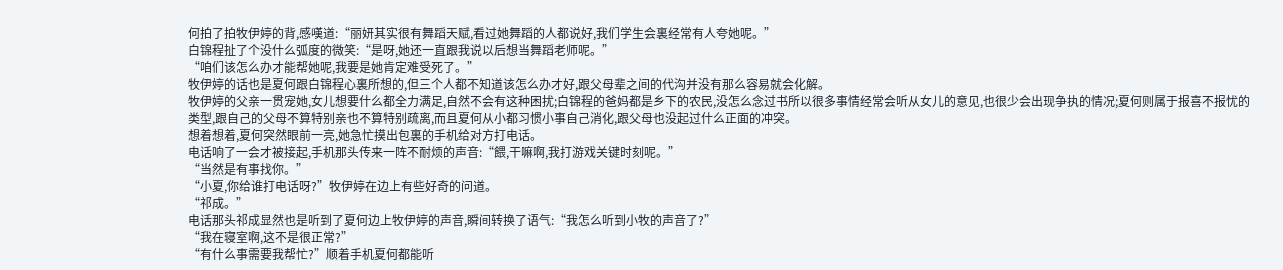何拍了拍牧伊婷的背,感嘆道:“丽妍其实很有舞蹈天赋,看过她舞蹈的人都说好,我们学生会裏经常有人夸她呢。”
白锦程扯了个没什么弧度的微笑:“是呀,她还一直跟我说以后想当舞蹈老师呢。”
“咱们该怎么办才能帮她呢,我要是她肯定难受死了。”
牧伊婷的话也是夏何跟白锦程心裏所想的,但三个人都不知道该怎么办才好,跟父母辈之间的代沟并没有那么容易就会化解。
牧伊婷的父亲一贯宠她,女儿想要什么都全力满足,自然不会有这种困扰;白锦程的爸妈都是乡下的农民,没怎么念过书所以很多事情经常会听从女儿的意见,也很少会出现争执的情况;夏何则属于报喜不报忧的类型,跟自己的父母不算特别亲也不算特别疏离,而且夏何从小都习惯小事自己消化,跟父母也没起过什么正面的冲突。
想着想着,夏何突然眼前一亮,她急忙摸出包裏的手机给对方打电话。
电话响了一会才被接起,手机那头传来一阵不耐烦的声音:“餵,干嘛啊,我打游戏关键时刻呢。”
“当然是有事找你。”
“小夏,你给谁打电话呀?”牧伊婷在边上有些好奇的问道。
“祁成。”
电话那头祁成显然也是听到了夏何边上牧伊婷的声音,瞬间转换了语气:“我怎么听到小牧的声音了?”
“我在寝室啊,这不是很正常?”
“有什么事需要我帮忙?”顺着手机夏何都能听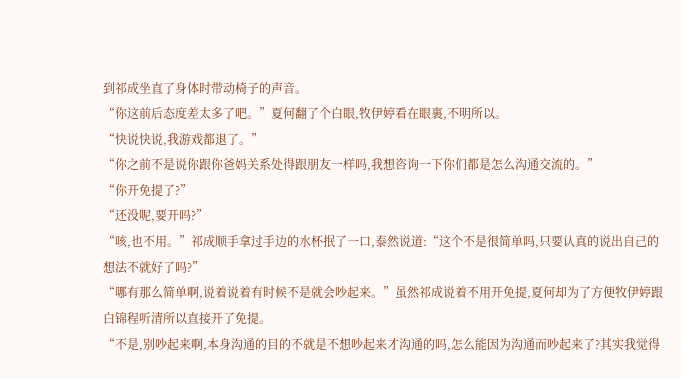到祁成坐直了身体时带动椅子的声音。
“你这前后态度差太多了吧。”夏何翻了个白眼,牧伊婷看在眼裏,不明所以。
“快说快说,我游戏都退了。”
“你之前不是说你跟你爸妈关系处得跟朋友一样吗,我想咨询一下你们都是怎么沟通交流的。”
“你开免提了?”
“还没呢,要开吗?”
“咳,也不用。”祁成顺手拿过手边的水杯抿了一口,泰然说道:“这个不是很简单吗,只要认真的说出自己的想法不就好了吗?”
“哪有那么简单啊,说着说着有时候不是就会吵起来。”虽然祁成说着不用开免提,夏何却为了方便牧伊婷跟白锦程听清所以直接开了免提。
“不是,别吵起来啊,本身沟通的目的不就是不想吵起来才沟通的吗,怎么能因为沟通而吵起来了?其实我觉得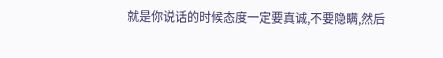就是你说话的时候态度一定要真诚,不要隐瞒,然后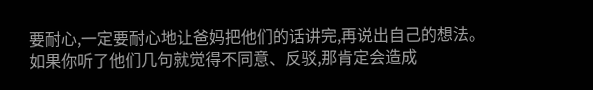要耐心,一定要耐心地让爸妈把他们的话讲完,再说出自己的想法。如果你听了他们几句就觉得不同意、反驳,那肯定会造成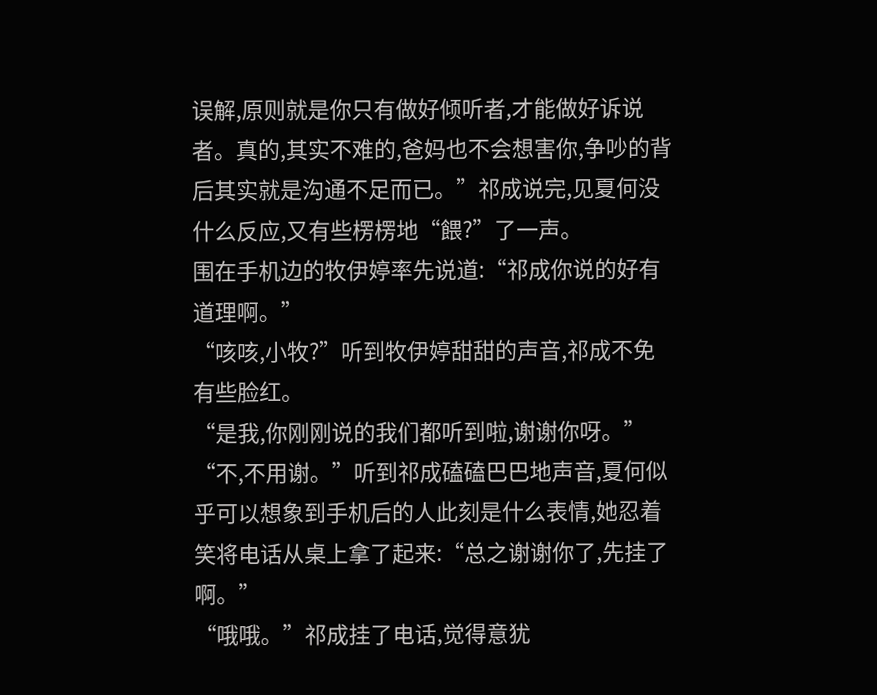误解,原则就是你只有做好倾听者,才能做好诉说者。真的,其实不难的,爸妈也不会想害你,争吵的背后其实就是沟通不足而已。”祁成说完,见夏何没什么反应,又有些楞楞地“餵?”了一声。
围在手机边的牧伊婷率先说道:“祁成你说的好有道理啊。”
“咳咳,小牧?”听到牧伊婷甜甜的声音,祁成不免有些脸红。
“是我,你刚刚说的我们都听到啦,谢谢你呀。”
“不,不用谢。”听到祁成磕磕巴巴地声音,夏何似乎可以想象到手机后的人此刻是什么表情,她忍着笑将电话从桌上拿了起来:“总之谢谢你了,先挂了啊。”
“哦哦。”祁成挂了电话,觉得意犹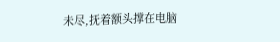未尽,抚着额头撑在电脑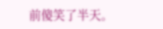前傻笑了半天。